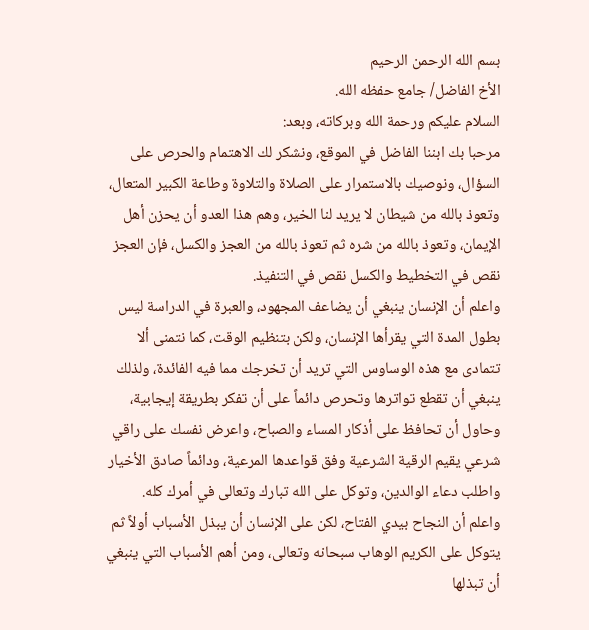بسم الله الرحمن الرحيم
الأخ الفاضل/ جامع حفظه الله.
السلام عليكم ورحمة الله وبركاته، وبعد:
مرحبا بك ابننا الفاضل في الموقع، ونشكر لك الاهتمام والحرص على السؤال، ونوصيك بالاستمرار على الصلاة والتلاوة وطاعة الكبير المتعال، وتعوذ بالله من شيطان لا يريد لنا الخير، وهم هذا العدو أن يحزن أهل الإيمان، وتعوذ بالله من شره ثم تعوذ بالله من العجز والكسل، فإن العجز نقص في التخطيط والكسل نقص في التنفيذ.
واعلم أن الإنسان ينبغي أن يضاعف المجهود، والعبرة في الدراسة ليس بطول المدة التي يقرأها الإنسان، ولكن بتنظيم الوقت، كما نتمنى ألا تتمادى مع هذه الوساوس التي تريد أن تخرجك مما فيه الفائدة، ولذلك ينبغي أن تقطع تواترها وتحرص دائماً على أن تفكر بطريقة إيجابية، وحاول أن تحافظ على أذكار المساء والصباح، واعرض نفسك على راقي شرعي يقيم الرقية الشرعية وفق قواعدها المرعية، ودائماً صادق الأخيار واطلب دعاء الوالدين، وتوكل على الله تبارك وتعالى في أمرك كله.
واعلم أن النجاح بيدي الفتاح، لكن على الإنسان أن يبذل الأسباب أولاً ثم يتوكل على الكريم الوهاب سبحانه وتعالى، ومن أهم الأسباب التي ينبغي أن تبذلها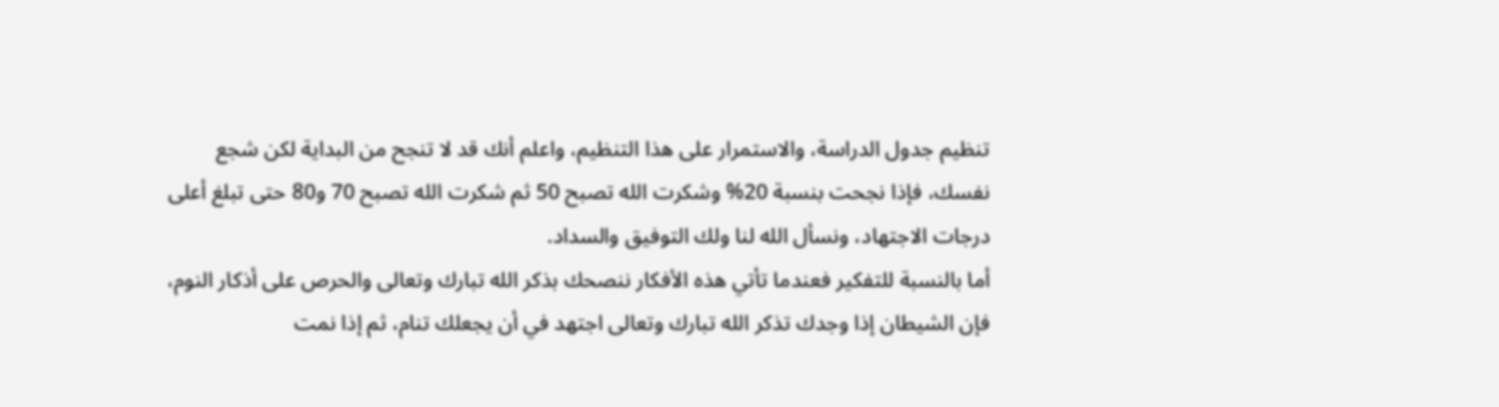تنظيم جدول الدراسة، والاستمرار على هذا التنظيم، واعلم أنك قد لا تنجح من البداية لكن شجع نفسك، فإذا نجحت بنسبة 20% وشكرت الله تصبح 50 ثم شكرت الله تصبح 70 و80 حتى تبلغ أعلى درجات الاجتهاد، ونسأل الله لنا ولك التوفيق والسداد.
أما بالنسبة للتفكير فعندما تأتي هذه الأفكار ننصحك بذكر الله تبارك وتعالى والحرص على أذكار النوم، فإن الشيطان إذا وجدك تذكر الله تبارك وتعالى اجتهد في أن يجعلك تنام، ثم إذا نمت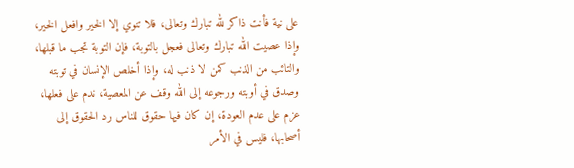على نية فأنت ذاكر لله تبارك وتعالى، فلا تنوي إلا الخير وافعل الخير، وإذا عصيت الله تبارك وتعالى فعجل بالتوبة، فإن التوبة تجب ما قبلها، والتائب من الذنب كمن لا ذنب له، وإذا أخلص الإنسان في توبته وصدق في أوبته ورجوعه إلى الله وقف عن المعصية، ندم على فعلها، عزم على عدم العودة، إن كان فيها حقوق للناس رد الحقوق إلى أصحابها، فليس في الأمر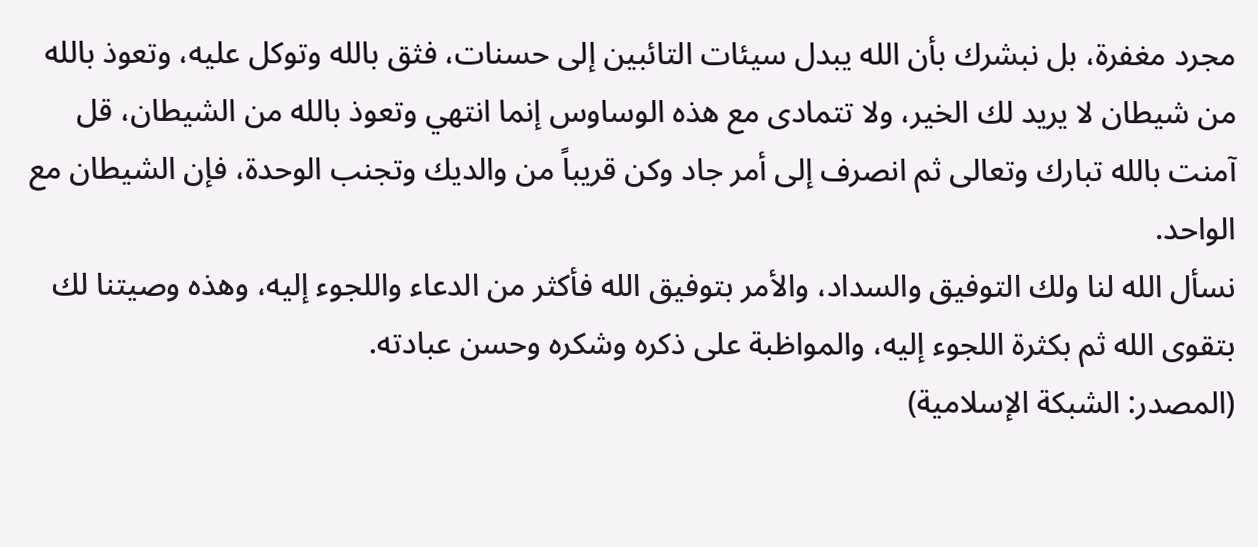مجرد مغفرة، بل نبشرك بأن الله يبدل سيئات التائبين إلى حسنات، فثق بالله وتوكل عليه، وتعوذ بالله من شيطان لا يريد لك الخير، ولا تتمادى مع هذه الوساوس إنما انتهي وتعوذ بالله من الشيطان، قل آمنت بالله تبارك وتعالى ثم انصرف إلى أمر جاد وكن قريباً من والديك وتجنب الوحدة، فإن الشيطان مع الواحد.
نسأل الله لنا ولك التوفيق والسداد، والأمر بتوفيق الله فأكثر من الدعاء واللجوء إليه، وهذه وصيتنا لك بتقوى الله ثم بكثرة اللجوء إليه، والمواظبة على ذكره وشكره وحسن عبادته.
(المصدر: الشبكة الإسلامية)